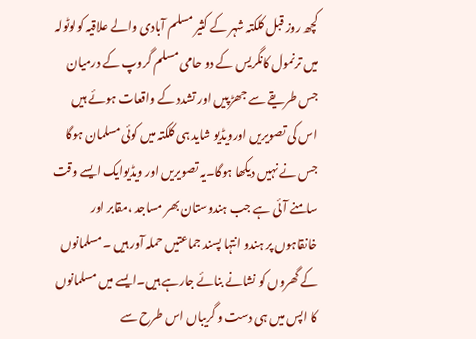کچھ روز قبل کلکتہ شہر کے کثیر مسلم آبادی والے علاقیہ کولوٹولہ میں ترنمول کانگریس کے دو حامی مسلم گروپ کے درمیان جس طریقے سے جھڑپیں اور تشدد کے واقعات ہوئے ہیں اس کی تصویریں اورویڈیو شاید ہی کلکتہ میں کوئی مسلمان ہوگا جس نے نہیں دیکھا ہوگا۔یہ تصویریں اور ویڈیوایک ایسے وقت سامنے آئی ہے جب ہندوستان بھر مساجد ،مقابر اور خانقاہوں پر ہندو انتہا پسند جماعتیں حملہ آور ہیں ۔مسلمانوں کے گھروں کو نشانے بنائے جارہے ہیں۔ایسے میں مسلمانوں کا اپس میں ہی دست و گریباں اس طرح سے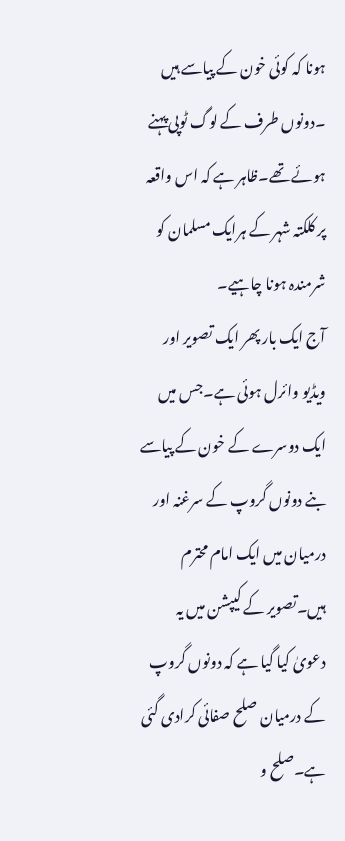ہونا کہ کوئی خون کے پیاسے ہیں ۔دونوں طرف کے لوگ ٹوپی پہنے ہوئے تھے۔ظاہر ہے کہ اس واقعہ پر کلکتہ شہر کے ہرایک مسلمان کو شرمندہ ہونا چاہیے۔
آج ایک بار پھر ایک تصویر اور ویڈیو وائرل ہوئی ہے۔جس میں ایک دوسرے کے خون کے پیاسے بنے دونوں گروپ کے سرغنہ اور درمیان میں ایک امام محترم ہیں۔تصویر کے کیپشن میں یہ دعویٰ کیا گیا ہے کہ دونوں گروپ کے درمیان صلح صفائی کرادی گئی ہے۔صلح و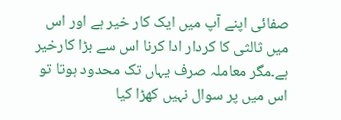صفائی اپنے آپ میں ایک کار خیر ہے اور اس میں ثالثی کا کردار ادا کرنا اس سے بڑا کارخیر ہے۔مگر معاملہ صرف یہاں تک محدود ہوتا تو اس میں پر سوال نہیں کھڑا کیا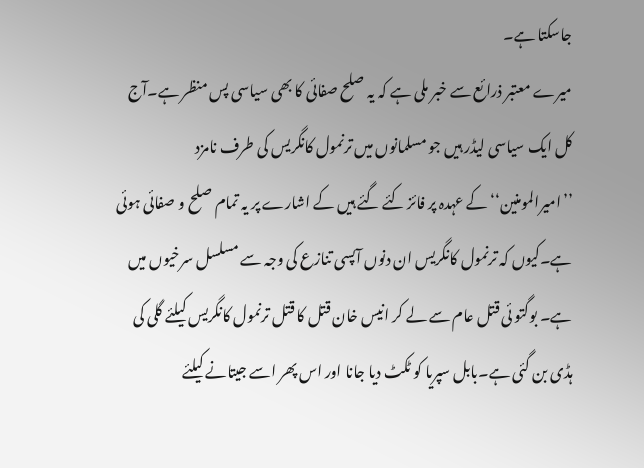جاسکتا ہے۔
میرے معتبر ذرائع سے خبر ملی ہے کہ یہ صلح صفائی کا بھی سیاسی پس منظر ہے۔آج کل ایک سیاسی لیڈر ہیں جو مسلمانوں میں ترنمول کانگریس کی طرف نامزد ’’امیرالمومنین‘‘ کے عہدہ پر فائز کئے گئے ہیں کے اشارے پر یہ تمام صلح و صفائی ہوئی ہے۔کیوں کہ ترنمول کانگریس ان دنوں آپسی تنازع کی وجہ سے مسلسل سرخیوں میں ہے۔ بوگتو ئی قتل عام سے لے کر انیس خان قتل کا قتل ترنمول کانگریس کیلئے گلی کی ہڈی بن گئی ہے۔بابل سپریا کو ٹکٹ دیا جانا اور اس پھر اسے جیتانے کیلئے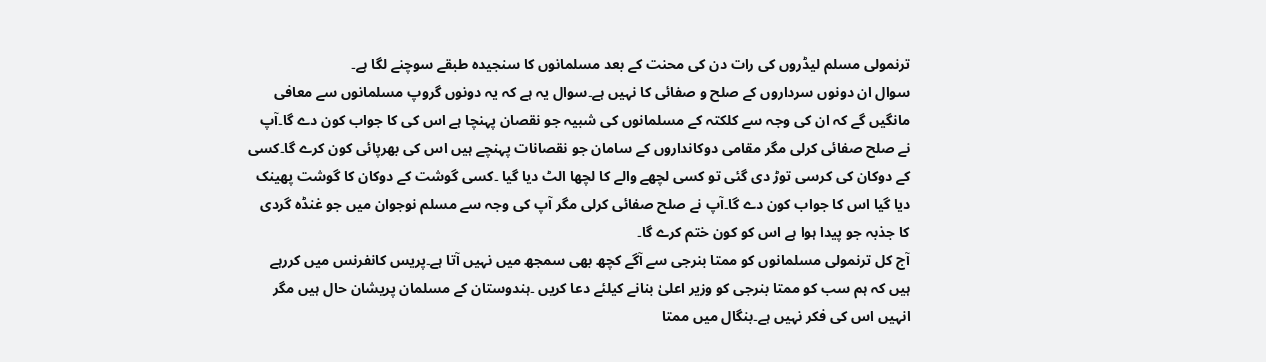ترنمولی مسلم لیڈروں کی رات دن کی محنت کے بعد مسلمانوں کا سنجیدہ طبقے سوچنے لگا ہے۔
سوال ان دونوں سرداروں کے صلح و صفائی کا نہیں ہے۔سوال یہ ہے کہ یہ دونوں گروپ مسلمانوں سے معافی مانگیں گے کہ ان کی وجہ سے کلکتہ کے مسلمانوں کی شبیہ جو نقصان پہنچا ہے اس کی کا جواب کون دے گا۔آپ نے صلح صفائی کرلی مگر مقامی دوکانداروں کے سامان جو نقصانات پہنچے ہیں اس کی بھرپائی کون کرے گا۔کسی کے دوکان کی کرسی توڑ دی گئی تو کسی لچھے والے کا لچھا الٹ دیا گیا ۔کسی گوشت کے دوکان کا گوشت پھینک دیا گیا اس کا جواب کون دے گا۔آپ نے صلح صفائی کرلی مگر آپ کی وجہ سے مسلم نوجوان میں جو غنڈہ گردی کا جذبہ جو پیدا ہوا ہے اس کو کون ختم کرے گا۔
آج کل ترنمولی مسلمانوں کو ممتا بنرجی سے آگے کچھ بھی سمجھ میں نہیں آتا ہے۔پریس کانفرنس میں کررہے ہیں کہ ہم سب کو ممتا بنرجی کو وزیر اعلیٰ بنانے کیلئے دعا کریں ۔ہندوستان کے مسلمان پریشان حال ہیں مگر انہیں اس کی فکر نہیں ہے۔بنگال میں ممتا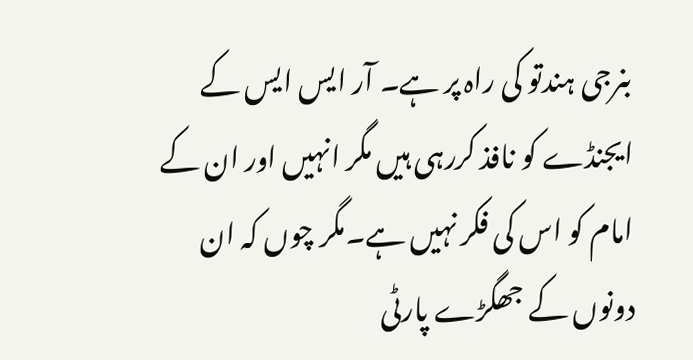بنرجی ہندتو کی راہ پر ہے۔ آر ایس ایس کے ایجنڈے کو نافذ کررہی ہیں مگر انہیں اور ان کے امام کو اس کی فکر نہیں ہے۔مگر چوں کہ ان دونوں کے جھگڑے پارٹی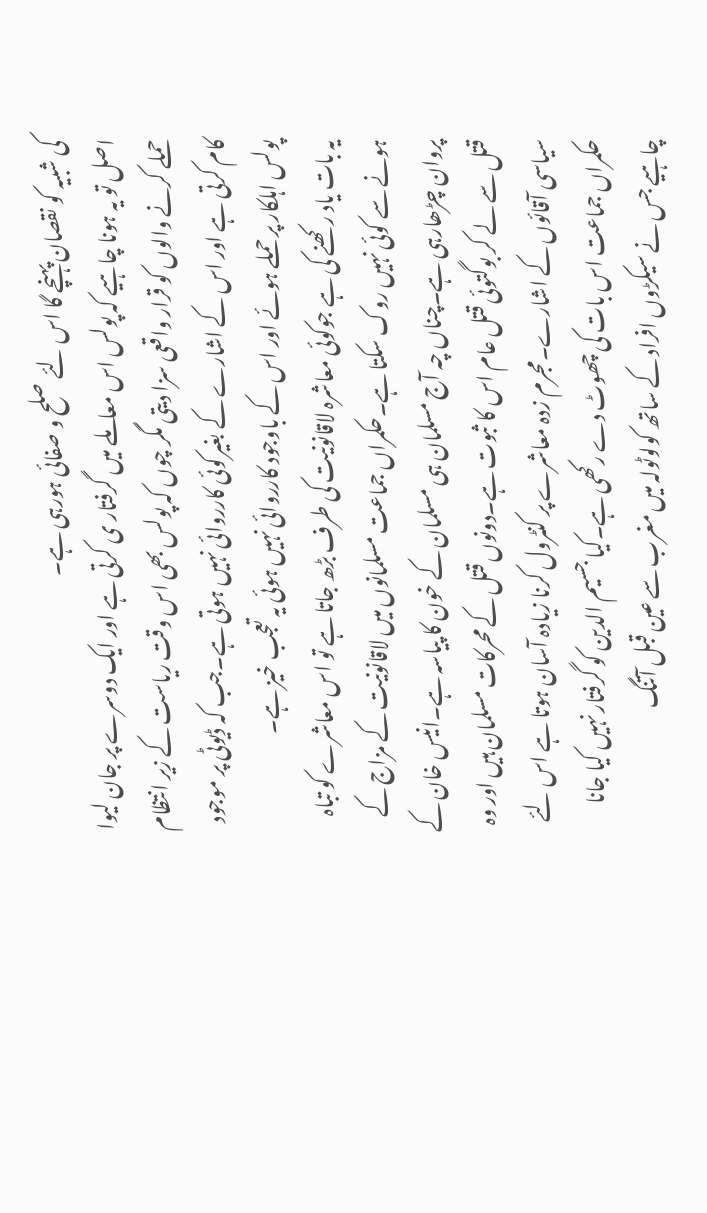کی شبیہ کو نقصان پہنچے گا اس لئے صلح و صفائی ہورہی ہے۔
اصل تو یہ ہونا چاہیے کہ پولس اس معاملے میں گرفتار ی کرتی ہے اور ایک دوسرے پر جان لیوا حملے کرنے والوں کو قرار واقعی سزا دیتی مگر چوں کہ پولس بھی اس وقت ریاست کے زیر انتظام کام کرتی ہے اور اس کے اشارے کے بغیرکوئی کارروائی نہیں ہوتی ہے۔جب کہ ڈیوٹی پر موجود پولس اہلکار پر حملے ہوئے اور اس کے باوجود کارروائی نہیں ہوئی یہ تعجب خیز ہے۔
یہ بات یاد رکھنے کی ہے جوکوئی معاشرہ لاقانونیت کی طرف بڑھ جاتا ہے تو اس معاشرے کو تباہ ہونے سے کوئی نہیں روک سکتا ہے۔حکمراں جماعت مسلمانوں میں لاقانونیت کے مزاج کے پروان چڑھارہی ہے۔چناں چہ آج مسلمان ہی مسلمان کے خون کا پیاسہ ہے۔انیس خان کے قتل سے لے کر بوگتوئی قتل عام اس کا ثبوت ہے۔دونوں قتل کے محرکات مسلمان ہیں اور وہ سیاسی آقائوں کے اشارے۔مجرم زدہ معاشرے پر کنٹرول کرنا زیادہ آسان ہوتا ہے اس لئے حکمراں جماعت اس بات کی چھوٹ دے رکھی ہے۔کیا جسیم الدین کو گرفتار نہیں کیا جانا چاہیے جس نے سیکڑوں افراد کے ساتھ کولوٹولہ میں مغرب سے عین قبل آتنگ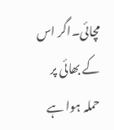مچائی۔اگر اس کے بھائی پر حملہ ہوا ہے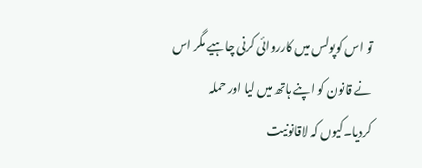تو اس کوپولس میں کارروائی کرنی چاہیے مگر اس نے قانون کو اپنے ہاتھ میں لیا اور حملہ کردیا۔کیوں کہ لاقانونیت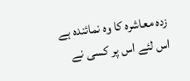زدہ معاشرہ کا وہ نمائندہ ہے اس لئے اس پر کسی نے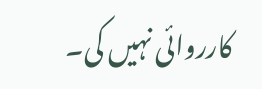کارروائی نہیں کی۔